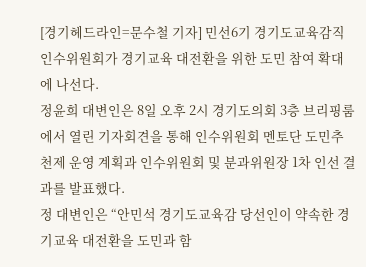[경기헤드라인=문수철 기자] 민선6기 경기도교육감직 인수위원회가 경기교육 대전환을 위한 도민 참여 확대에 나선다.
정윤희 대변인은 8일 오후 2시 경기도의회 3층 브리핑룸에서 열린 기자회견을 통해 인수위원회 멘토단 도민추천제 운영 계획과 인수위원회 및 분과위원장 1차 인선 결과를 발표했다.
정 대변인은 “안민석 경기도교육감 당선인이 약속한 경기교육 대전환을 도민과 함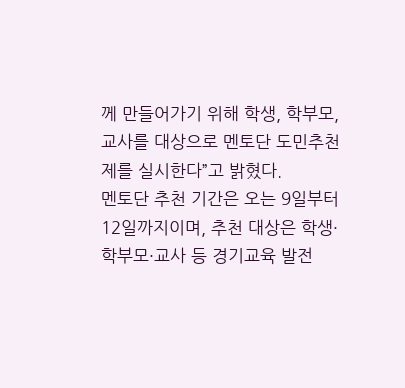께 만들어가기 위해 학생, 학부모, 교사를 대상으로 멘토단 도민추천제를 실시한다”고 밝혔다.
멘토단 추천 기간은 오는 9일부터 12일까지이며, 추천 대상은 학생·학부모·교사 등 경기교육 발전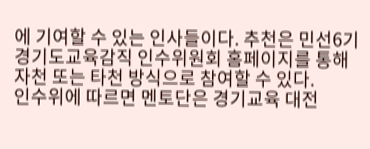에 기여할 수 있는 인사들이다. 추천은 민선6기 경기도교육감직 인수위원회 홈페이지를 통해 자천 또는 타천 방식으로 참여할 수 있다.
인수위에 따르면 멘토단은 경기교육 대전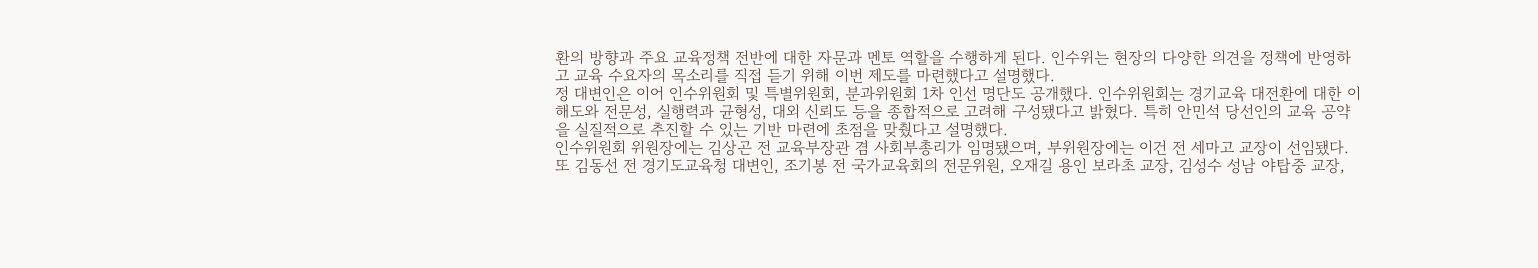환의 방향과 주요 교육정책 전반에 대한 자문과 멘토 역할을 수행하게 된다. 인수위는 현장의 다양한 의견을 정책에 반영하고 교육 수요자의 목소리를 직접 듣기 위해 이번 제도를 마련했다고 설명했다.
정 대변인은 이어 인수위원회 및 특별위원회, 분과위원회 1차 인선 명단도 공개했다. 인수위원회는 경기교육 대전환에 대한 이해도와 전문성, 실행력과 균형성, 대외 신뢰도 등을 종합적으로 고려해 구성됐다고 밝혔다. 특히 안민석 당선인의 교육 공약을 실질적으로 추진할 수 있는 기반 마련에 초점을 맞췄다고 설명했다.
인수위원회 위원장에는 김상곤 전 교육부장관 겸 사회부총리가 임명됐으며, 부위원장에는 이건 전 세마고 교장이 선임됐다.
또 김동선 전 경기도교육청 대변인, 조기봉 전 국가교육회의 전문위원, 오재길 용인 보라초 교장, 김성수 성남 야탑중 교장,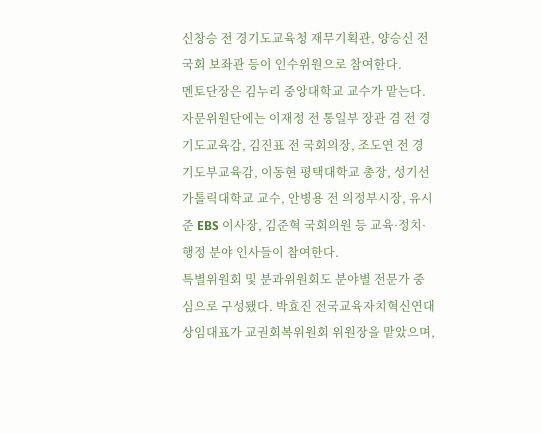신창승 전 경기도교육청 재무기획관, 양승신 전 국회 보좌관 등이 인수위원으로 참여한다.
멘토단장은 김누리 중앙대학교 교수가 맡는다. 자문위원단에는 이재정 전 통일부 장관 겸 전 경기도교육감, 김진표 전 국회의장, 조도연 전 경기도부교육감, 이동현 평택대학교 총장, 성기선 가톨릭대학교 교수, 안병용 전 의정부시장, 유시준 EBS 이사장, 김준혁 국회의원 등 교육·정치·행정 분야 인사들이 참여한다.
특별위원회 및 분과위원회도 분야별 전문가 중심으로 구성됐다. 박효진 전국교육자치혁신연대 상임대표가 교권회복위원회 위원장을 맡았으며,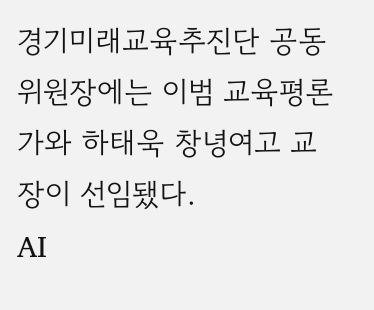경기미래교육추진단 공동위원장에는 이범 교육평론가와 하태욱 창녕여고 교장이 선임됐다.
AI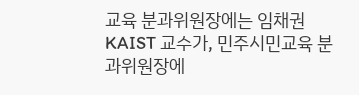교육 분과위원장에는 임채권 KAIST 교수가, 민주시민교육 분과위원장에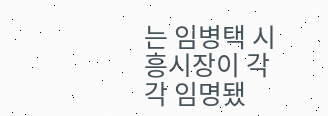는 임병택 시흥시장이 각각 임명됐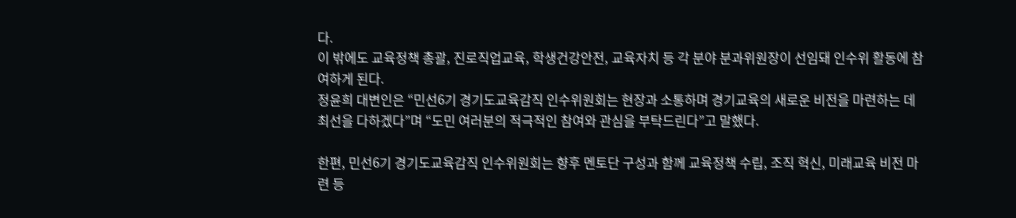다.
이 밖에도 교육정책 총괄, 진로직업교육, 학생건강안전, 교육자치 등 각 분야 분과위원장이 선임돼 인수위 활동에 참여하게 된다.
정윤희 대변인은 “민선6기 경기도교육감직 인수위원회는 현장과 소통하며 경기교육의 새로운 비전을 마련하는 데 최선을 다하겠다”며 “도민 여러분의 적극적인 참여와 관심을 부탁드린다”고 말했다.

한편, 민선6기 경기도교육감직 인수위원회는 향후 멘토단 구성과 함께 교육정책 수립, 조직 혁신, 미래교육 비전 마련 등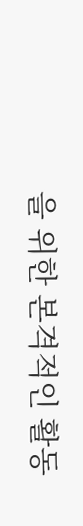을 위한 본격적인 활동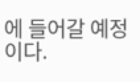에 들어갈 예정이다.